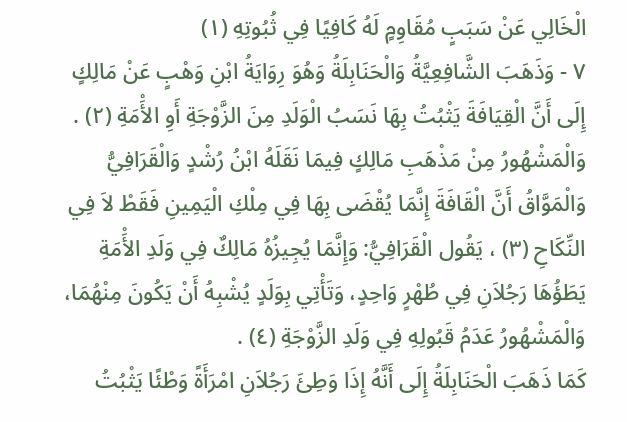الْخَالِي عَنْ سَبَبٍ مُقَاوِمٍ لَهُ كَافِيًا فِي ثُبُوتِهِ (١)
٧ - وَذَهَبَ الشَّافِعِيَّةُ وَالْحَنَابِلَةُ وَهُوَ رِوَايَةُ ابْنِ وَهْبٍ عَنْ مَالِكٍ إِلَى أَنَّ الْقِيَافَةَ يَثْبُتُ بِهَا نَسَبُ الْوَلَدِ مِنَ الزَّوْجَةِ أَوِ الأَْمَةِ (٢) .
وَالْمَشْهُورُ مِنْ مَذْهَبِ مَالِكٍ فِيمَا نَقَلَهُ ابْنُ رُشْدٍ وَالْقَرَافِيُّ وَالْمَوَّاقُ أَنَّ الْقَافَةَ إِنَّمَا يُقْضَى بِهَا فِي مِلْكِ الْيَمِينِ فَقَطْ لاَ فِي النِّكَاحِ (٣) ، يَقُول الْقَرَافِيُّ: وَإِنَّمَا يُجِيزُهُ مَالِكٌ فِي وَلَدِ الأَْمَةِ يَطَؤُهَا رَجُلاَنِ فِي طُهْرٍ وَاحِدٍ، وَتَأْتِي بِوَلَدٍ يُشْبِهُ أَنْ يَكُونَ مِنْهُمَا، وَالْمَشْهُورُ عَدَمُ قَبُولِهِ فِي وَلَدِ الزَّوْجَةِ (٤) .
كَمَا ذَهَبَ الْحَنَابِلَةُ إِلَى أَنَّهُ إِذَا وَطِئَ رَجُلاَنِ امْرَأَةً وَطْئًا يَثْبُتُ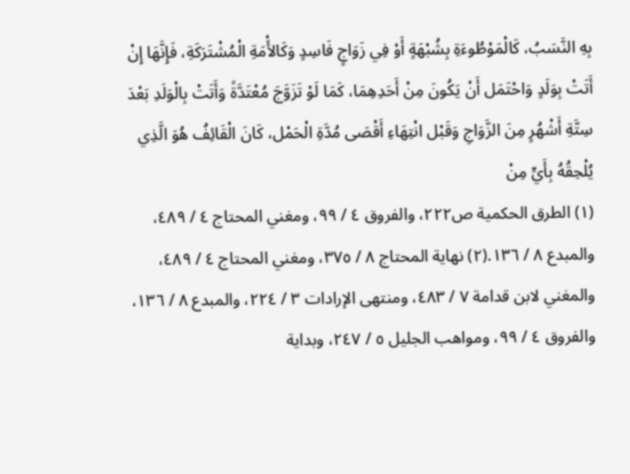بِهِ النَّسَبُ، كَالْمَوْطُوءَةِ بِشُبْهَةٍ أَوْ فِي زَوَاجٍ فَاسِدٍ وَكَالأَْمَةِ الْمُشْتَرَكَةِ، فَإِنَّهَا إِنْ أَتَتْ بِوَلَدٍ وَاحْتَمَل أَنْ يَكُونَ مِنْ أَحَدِهِمَا، كَمَا لَوْ تَزَوَّجَ مُعْتَدَّةً وَأَتَتْ بِالْوَلَدِ بَعْدَ سِتَّةِ أَشْهُرٍ مِنَ الزَّوَاجِ وَقَبْل انْتِهَاءِ أَقْصَى مُدَّةِ الْحَمْل، كَانَ الْقَائِفُ هُوَ الَّذِي يُلْحِقُهُ بِأَيٍّ مِنْ
(١) الطرق الحكمية ص٢٢٢، والفروق ٤ / ٩٩، ومغني المحتاج ٤ / ٤٨٩، والمبدع ٨ / ١٣٦.(٢) نهاية المحتاج ٨ / ٣٧٥، ومغني المحتاج ٤ / ٤٨٩، والمغني لابن قدامة ٧ / ٤٨٣، ومنتهى الإرادات ٣ / ٢٢٤، والمبدع ٨ / ١٣٦، والفروق ٤ / ٩٩، ومواهب الجليل ٥ / ٢٤٧، وبداية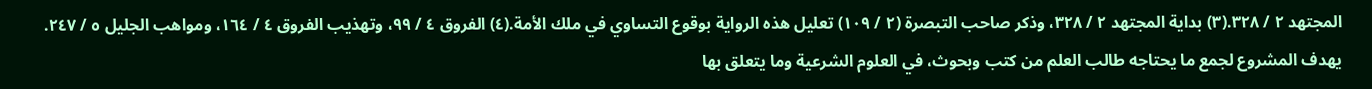المجتهد ٢ / ٣٢٨.(٣) بداية المجتهد ٢ / ٣٢٨، وذكر صاحب التبصرة (٢ / ١٠٩) تعليل هذه الرواية بوقوع التساوي في ملك الأمة.(٤) الفروق ٤ / ٩٩، وتهذيب الفروق ٤ / ١٦٤، ومواهب الجليل ٥ / ٢٤٧.
يهدف المشروع لجمع ما يحتاجه طالب العلم من كتب وبحوث، في العلوم الشرعية وما يتعلق بها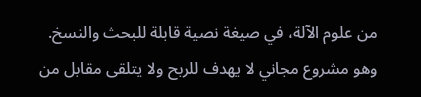من علوم الآلة، في صيغة نصية قابلة للبحث والنسخ.
وهو مشروع مجاني لا يهدف للربح ولا يتلقى مقابل من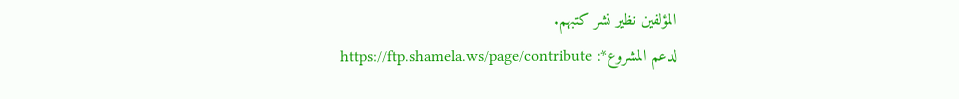المؤلفين نظير نشر كتبهم.
لدعم المشروع*: https://ftp.shamela.ws/page/contribute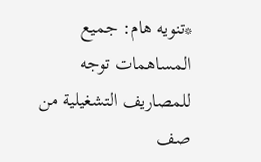*تنويه هام: جميع المساهمات توجه للمصاريف التشغيلية من صف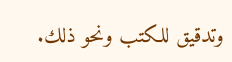وتدقيق للكتب ونحو ذلك.